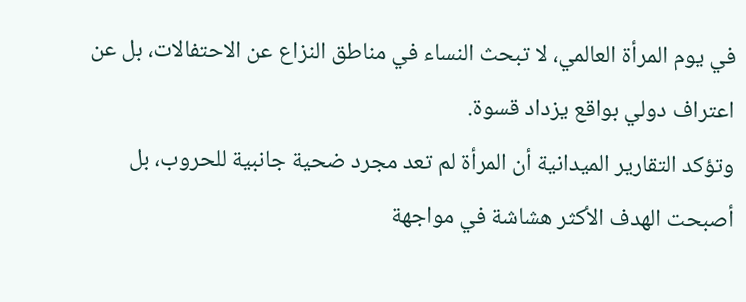في يوم المرأة العالمي، لا تبحث النساء في مناطق النزاع عن الاحتفالات، بل عن اعتراف دولي بواقع يزداد قسوة.
وتؤكد التقارير الميدانية أن المرأة لم تعد مجرد ضحية جانبية للحروب، بل أصبحت الهدف الأكثر هشاشة في مواجهة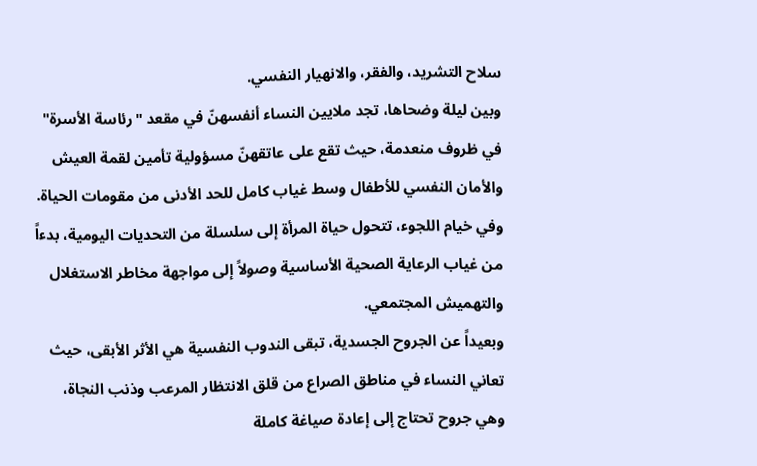سلاح التشريد، والفقر، والانهيار النفسي.
وبين ليلة وضحاها، تجد ملايين النساء أنفسهنّ في مقعد "رئاسة الأسرة" في ظروف منعدمة، حيث تقع على عاتقهنّ مسؤولية تأمين لقمة العيش والأمان النفسي للأطفال وسط غياب كامل للحد الأدنى من مقومات الحياة.
وفي خيام اللجوء، تتحول حياة المرأة إلى سلسلة من التحديات اليومية، بدءاً من غياب الرعاية الصحية الأساسية وصولاً إلى مواجهة مخاطر الاستغلال والتهميش المجتمعي.
وبعيداً عن الجروح الجسدية، تبقى الندوب النفسية هي الأثر الأبقى، حيث تعاني النساء في مناطق الصراع من قلق الانتظار المرعب وذنب النجاة، وهي جروح تحتاج إلى إعادة صياغة كاملة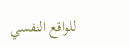للواقع النفسي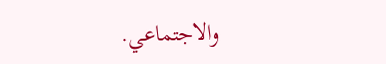والاجتماعي.